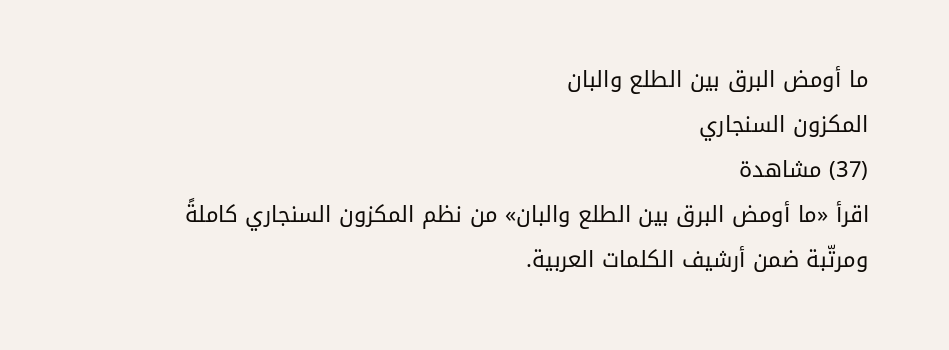ما أومض البرق بين الطلع والبان
المكزون السنجاري
(37) مشاهدة
اقرأ «ما أومض البرق بين الطلع والبان» من نظم المكزون السنجاري كاملةً ومرتّبة ضمن أرشيف الكلمات العربية.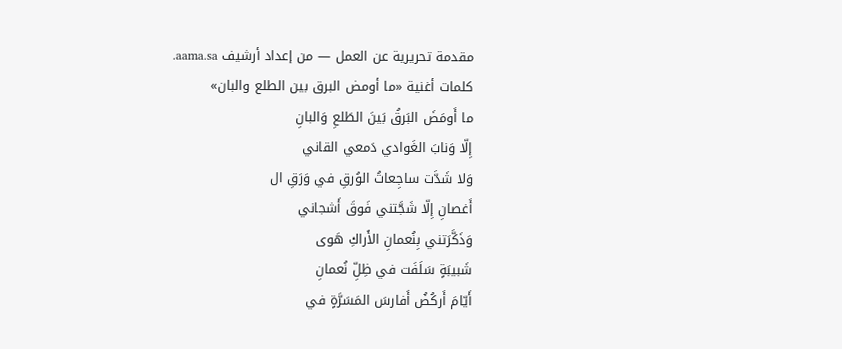مقدمة تحريرية عن العمل — من إعداد أرشيف aama.sa.
كلمات أغنية «ما أومض البرق بين الطلع والبان»
ما أَومَضَ البَرقُ بَينَ الطَلعِ وَالبانِ
إِلّا وَنابَ الغَوادي دَمعي القاني
وَلا شَدَّت ساجِعاتُ الوُرقِ في وَرَقِ ال
أَغصانِ إِلّا شَجَّتني فَوقَ أَشجاني
وَذَكَّرَتني بِنُعمانِ الأَراكِ هَوى
شَبيبَةٍ سَلَفَت في ظِلِّ نُعمانِ
أَيّامَ أَركُضُ أَفارسَ المَسَرَّةٍ في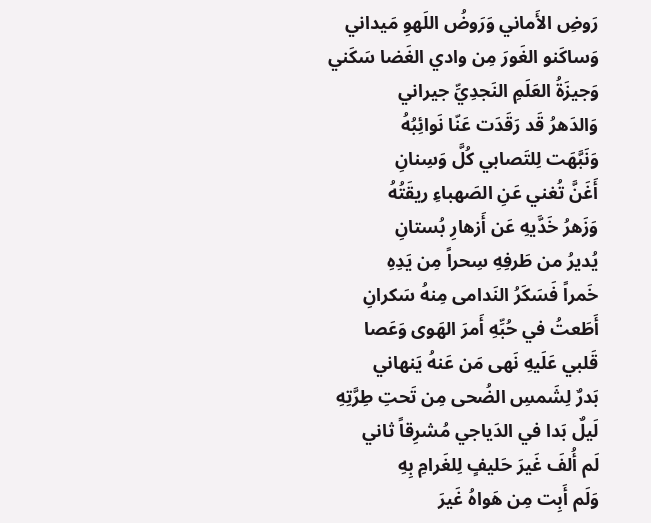رَوضِ الأَماني وَرَوضُ اللَهوِ مَيداني
وَساكَنو الغَورَ مِن وادي الغَضا سَكَني
وَجيزَةُ العَلَمِ النَجدِيِّ جيراني
وَالدَهرُ قَد رَقَدَت عَنّا نَوائِبُهُ
وَنَبَّهَت لِلتَصابي كُلَّ وَسِنانِ
أَغَنَّ تُغني عَنِ الصَهباءِ ريقَتُهُ
وَزَهرُ خَدَّيهِ عَن أَزهارِ بُستانِ
يُديرُ من طَرفِهِ سِحراً مِن يَدِهِ
خَمراً فَسَكَرُ النَدامى مِنهُ سَكرانِ
أَطَعتُ في حُبِّهِ أَمرَ الهَوى وَعَصا
قَلبي عَلَيهِ نَهى مَن عَنهُ يَنهاني
بَدرٌ لِشَمسِ الضُحى مِن تَحتِ طِرَّتِهِ
لَيلٌ بَدا في الدَياجي مُشرِقاً ثاني
لَم أُلفَ غَيرَ حَليفٍ لِلغَرامِ بِهِ
وَلَم أَبِت مِن هَواهُ غَيرَ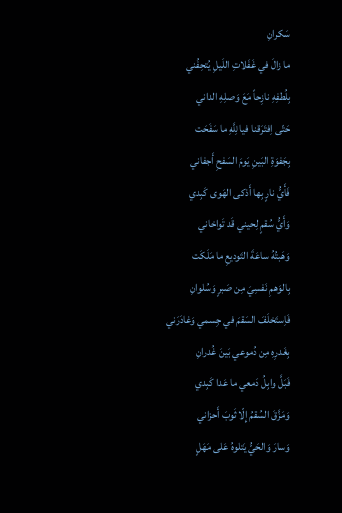سَكرانِ
ما زالَ في غَفَلاتِ اللَيلِ يُتحِفُني
بِلُطفِهِ نازِحاً مَعَ وَصلِهِ الداني
حَتّى اِفتَرَقنا فيا لِلَّهِ ما سَفَحَت
بِجَفوَةِ البَينِ يَومَ السَفحِ أَجفاني
فَأَيُّ نارٍ بِها أَذكى الهَوى كَبِدي
وَأَيُّ سُقمٍ لِحيني قَد تَواخاني
وَهَبتُهُ ساعَةَ التَوديعِ ما مَلَكَت
بِالوَهمِ نَفسِيَ مِن صَبرٍ وَسُلوانِ
فَاِستَخلَفَ السَقمَ في جِسمي وَغادَرَني
بِغَدرِهِ مِن دُموعي بَينَ غُدرانِ
فَبَلَّ وابِلُ دَمعي ما عَدا كَبِدي
وَمَزَّقَ السُقمُ إِلّا ثَوبَ أَحزاني
وَسارَ وَالحَيُّ يَتلوهُ عَلى مَهَلٍ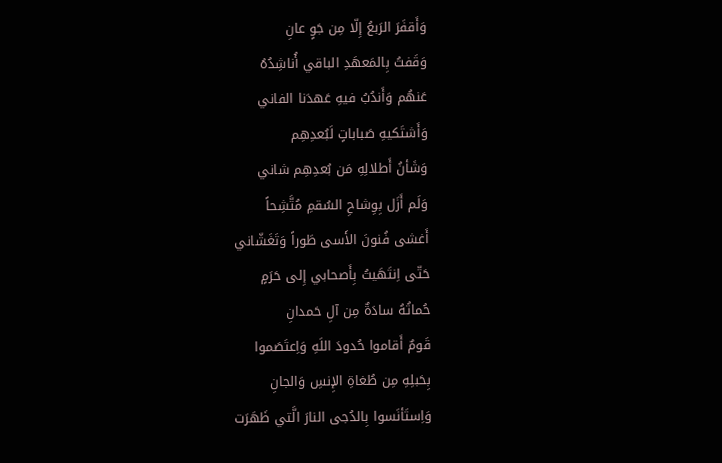وَأَقفَرَ الرَبعُ إِلّا مِن جَوٍ عانِ
وَقَفتُ بِالمَعهَدِ الباقي أُناشِدُهُ
عَنهُم وَأَندُبُ فيهِ عَهدَنا الفاني
وَأَشتَكيهِ صَباباتٍ لَبُعدِهِم
وَشَأنُ أَطلالِهِ مَن بُعدِهِم شاني
وَلَم أَزَل بِوِشاحِ السُقمِ مُتَّشِحاً
أَغشى فُنونَ الأَسى طَوراً وَتَغَشّاني
حَتّى اِنتَهَيتُ بِأَصحابي إِلى حَرَمٍ
حُماتُهُ سادَةٌ مِن آلِ حَمدانِ
قَومٌ أَقاموا حُدودَ اللَهِ وَاِعتَصَموا
بِحَبلِهِ مِن طُغاةِ الإِنسِ وَالجانِ
وَاِستَأنَسوا بِالدُجى النارَ الَّتي ظَهَرَت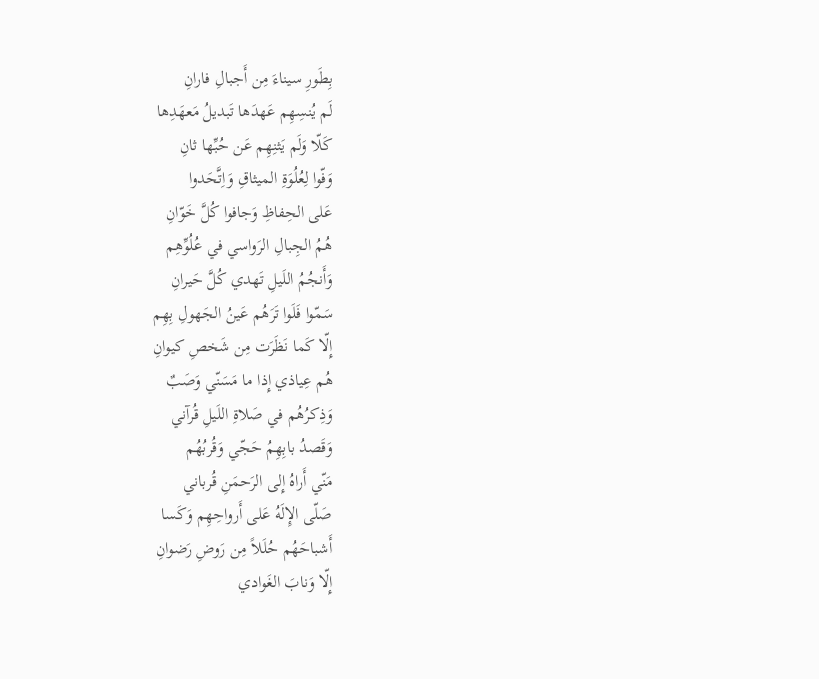بِطَورِ سيناءَ مِن أَجبالِ فارانِ
لَم يُنسِهِم عَهدَها تَبديلُ مَعهَدِها
كَلّا وَلَم يَثنِهِم عَن حُبِّها ثانِ
وَفّوا لِعُلُوَةِ الميثاقِ وَاِتَّحَدوا
عَلى الحِفاظِ وَجافوا كُلَّ خَوّانِ
هُمُ الجِبالِ الرَواسي في عُلُوِّهِم
وَأَنجُمُ اللَيلِ تَهدي كُلَّ حَيرانِ
سَمّوا فَلَوا تَرَهُم عَينُ الجَهولِ بِهِم
إِلّا كَما نَظَرَت مِن شَخصِ كيوانِ
هُم عِياذي إِذا ما مَسَنّي وَصَبٌ
وَذِكرُهُم في صَلاةِ اللَيلِ قُرآني
وَقَصدُ بابِهِمُ حَجّي وَقُربُهُم
مَنّي أَراهُ إِلى الرَحمَنِ قُرباني
صَلّى الإِلَهُ عَلى أَرواحِهِم وَكَسا
أَشباحَهُم حُلَلاً مِن رَوضِ رَضوانِ
إِلّا وَنابَ الغَوادي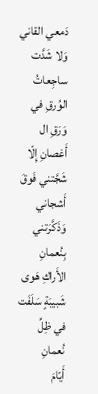دَمعي القاني
وَلا شَدَّت ساجِعاتُ الوُرقِ في وَرَقِ ال
أَغصانِ إِلّا شَجَّتني فَوقَ أَشجاني
وَذَكَّرَتني بِنُعمانِ الأَراكِ هَوى
شَبيبَةٍ سَلَفَت في ظِلِّ نُعمانِ
أَيّامَ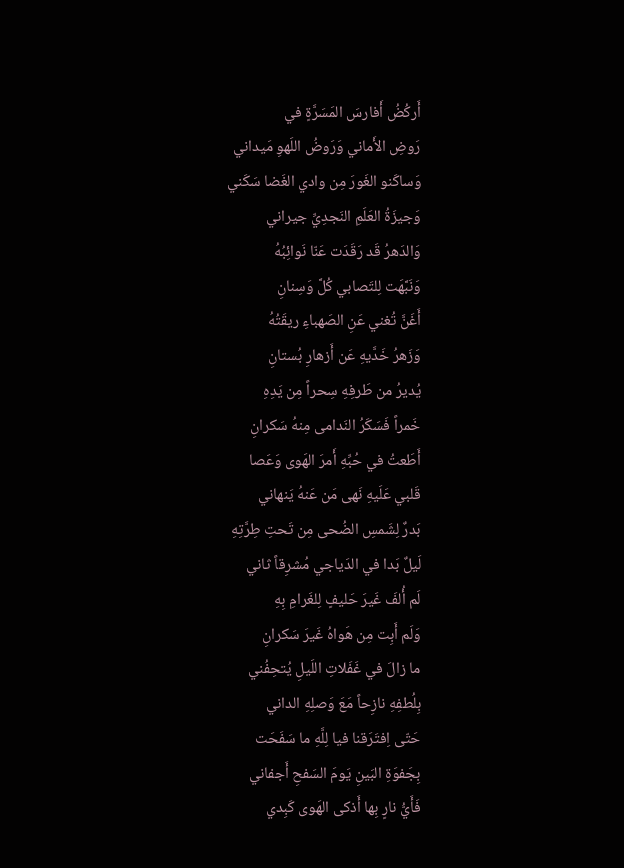أَركُضُ أَفارسَ المَسَرَّةٍ في
رَوضِ الأَماني وَرَوضُ اللَهوِ مَيداني
وَساكَنو الغَورَ مِن وادي الغَضا سَكَني
وَجيزَةُ العَلَمِ النَجدِيِّ جيراني
وَالدَهرُ قَد رَقَدَت عَنّا نَوائِبُهُ
وَنَبَّهَت لِلتَصابي كُلَّ وَسِنانِ
أَغَنَّ تُغني عَنِ الصَهباءِ ريقَتُهُ
وَزَهرُ خَدَّيهِ عَن أَزهارِ بُستانِ
يُديرُ من طَرفِهِ سِحراً مِن يَدِهِ
خَمراً فَسَكَرُ النَدامى مِنهُ سَكرانِ
أَطَعتُ في حُبِّهِ أَمرَ الهَوى وَعَصا
قَلبي عَلَيهِ نَهى مَن عَنهُ يَنهاني
بَدرٌ لِشَمسِ الضُحى مِن تَحتِ طِرَّتِهِ
لَيلٌ بَدا في الدَياجي مُشرِقاً ثاني
لَم أُلفَ غَيرَ حَليفٍ لِلغَرامِ بِهِ
وَلَم أَبِت مِن هَواهُ غَيرَ سَكرانِ
ما زالَ في غَفَلاتِ اللَيلِ يُتحِفُني
بِلُطفِهِ نازِحاً مَعَ وَصلِهِ الداني
حَتّى اِفتَرَقنا فيا لِلَّهِ ما سَفَحَت
بِجَفوَةِ البَينِ يَومَ السَفحِ أَجفاني
فَأَيُّ نارٍ بِها أَذكى الهَوى كَبِدي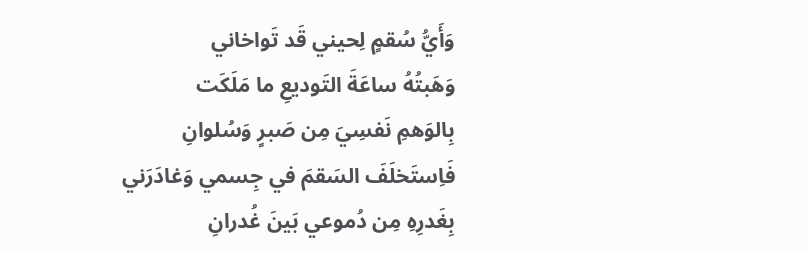وَأَيُّ سُقمٍ لِحيني قَد تَواخاني
وَهَبتُهُ ساعَةَ التَوديعِ ما مَلَكَت
بِالوَهمِ نَفسِيَ مِن صَبرٍ وَسُلوانِ
فَاِستَخلَفَ السَقمَ في جِسمي وَغادَرَني
بِغَدرِهِ مِن دُموعي بَينَ غُدرانِ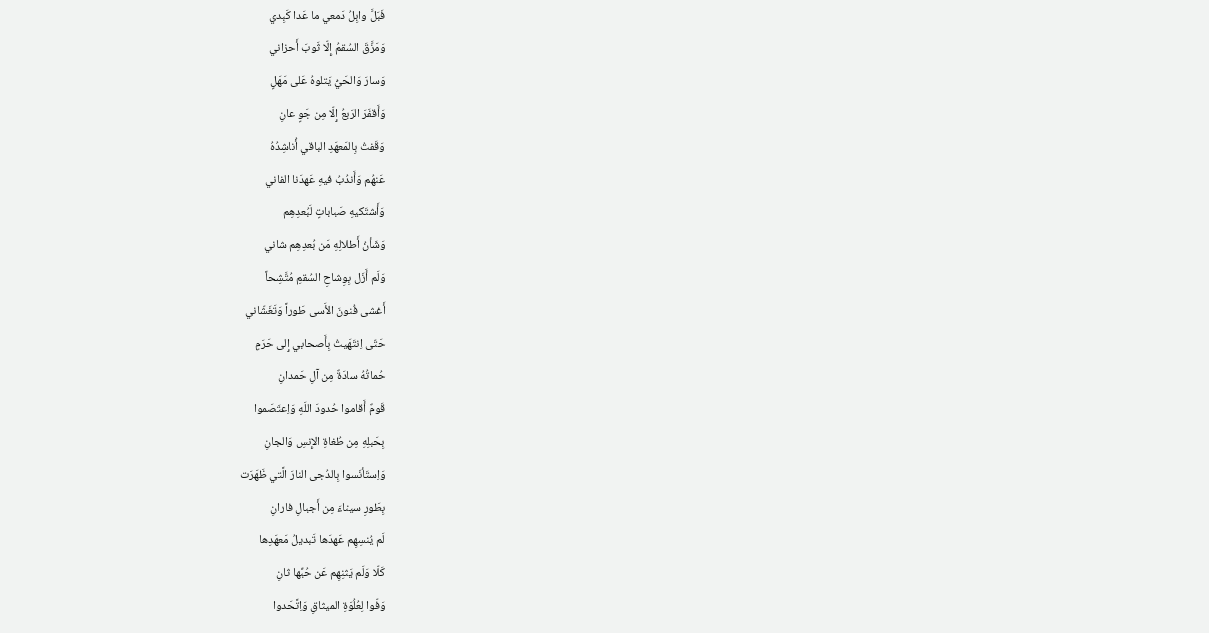فَبَلَّ وابِلُ دَمعي ما عَدا كَبِدي
وَمَزَّقَ السُقمُ إِلّا ثَوبَ أَحزاني
وَسارَ وَالحَيُّ يَتلوهُ عَلى مَهَلٍ
وَأَقفَرَ الرَبعُ إِلّا مِن جَوٍ عانِ
وَقَفتُ بِالمَعهَدِ الباقي أُناشِدُهُ
عَنهُم وَأَندُبُ فيهِ عَهدَنا الفاني
وَأَشتَكيهِ صَباباتٍ لَبُعدِهِم
وَشَأنُ أَطلالِهِ مَن بُعدِهِم شاني
وَلَم أَزَل بِوِشاحِ السُقمِ مُتَّشِحاً
أَغشى فُنونَ الأَسى طَوراً وَتَغَشّاني
حَتّى اِنتَهَيتُ بِأَصحابي إِلى حَرَمٍ
حُماتُهُ سادَةٌ مِن آلِ حَمدانِ
قَومٌ أَقاموا حُدودَ اللَهِ وَاِعتَصَموا
بِحَبلِهِ مِن طُغاةِ الإِنسِ وَالجانِ
وَاِستَأنَسوا بِالدُجى النارَ الَّتي ظَهَرَت
بِطَورِ سيناءَ مِن أَجبالِ فارانِ
لَم يُنسِهِم عَهدَها تَبديلُ مَعهَدِها
كَلّا وَلَم يَثنِهِم عَن حُبِّها ثانِ
وَفّوا لِعُلُوَةِ الميثاقِ وَاِتَّحَدوا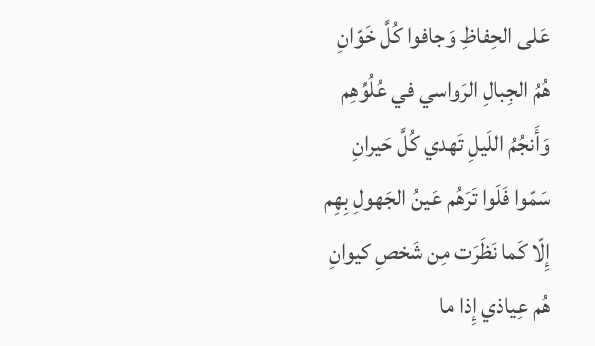عَلى الحِفاظِ وَجافوا كُلَّ خَوّانِ
هُمُ الجِبالِ الرَواسي في عُلُوِّهِم
وَأَنجُمُ اللَيلِ تَهدي كُلَّ حَيرانِ
سَمّوا فَلَوا تَرَهُم عَينُ الجَهولِ بِهِم
إِلّا كَما نَظَرَت مِن شَخصِ كيوانِ
هُم عِياذي إِذا ما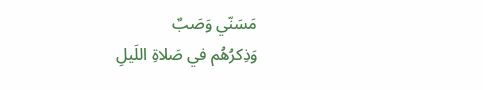مَسَنّي وَصَبٌ
وَذِكرُهُم في صَلاةِ اللَيلِ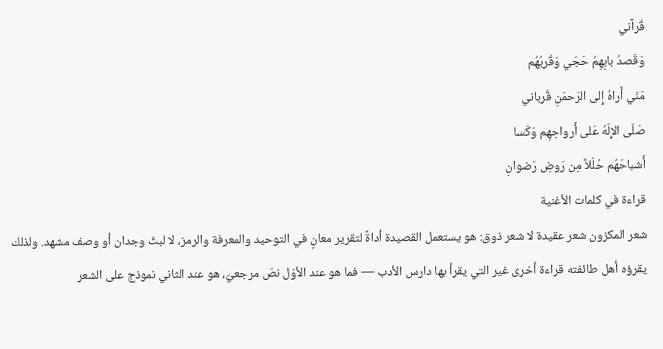قُرآني
وَقَصدُ بابِهِمُ حَجّي وَقُربُهُم
مَنّي أَراهُ إِلى الرَحمَنِ قُرباني
صَلّى الإِلَهُ عَلى أَرواحِهِم وَكَسا
أَشباحَهُم حُلَلاً مِن رَوضِ رَضوانِ
قراءة في كلمات الأغنية
شعر المكزون شعر عقيدة لا شعر ذوق: هو يستعمل القصيدة أداةً لتقرير معانٍ في التوحيد والمعرفة والرمز، لا لبثّ وجدان أو وصف مشهد. ولذلك يقرؤه أهل طائفته قراءة أخرى غير التي يقرأ بها دارس الأدب — فما هو عند الأوّل نصّ مرجعيّ، هو عند الثاني نموذج على الشعر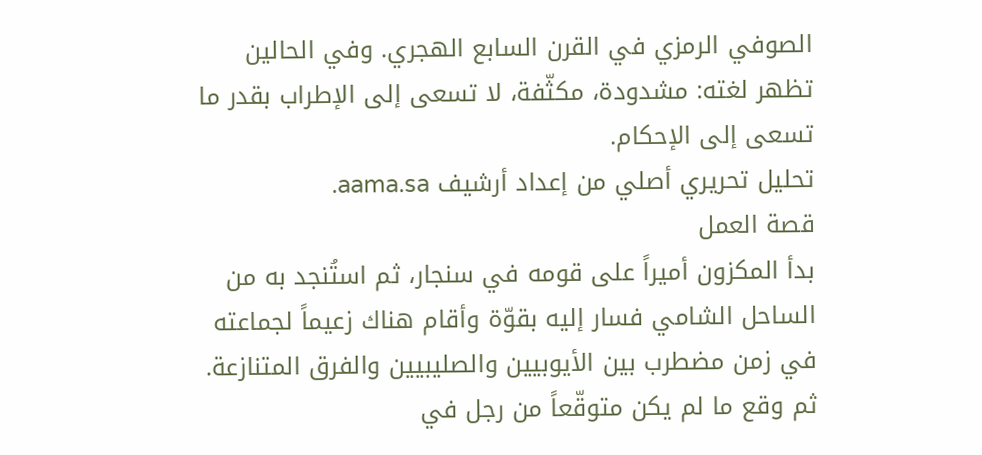الصوفي الرمزي في القرن السابع الهجري. وفي الحالين تظهر لغته: مشدودة، مكثّفة، لا تسعى إلى الإطراب بقدر ما تسعى إلى الإحكام.
تحليل تحريري أصلي من إعداد أرشيف aama.sa.
قصة العمل
بدأ المكزون أميراً على قومه في سنجار، ثم استُنجد به من الساحل الشامي فسار إليه بقوّة وأقام هناك زعيماً لجماعته في زمن مضطرب بين الأيوبيين والصليبيين والفرق المتنازعة. ثم وقع ما لم يكن متوقّعاً من رجل في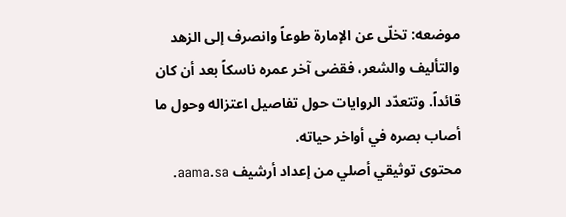موضعه: تخلّى عن الإمارة طوعاً وانصرف إلى الزهد والتأليف والشعر، فقضى آخر عمره ناسكاً بعد أن كان قائداً. وتتعدّد الروايات حول تفاصيل اعتزاله وحول ما أصاب بصره في أواخر حياته.
محتوى توثيقي أصلي من إعداد أرشيف aama.sa.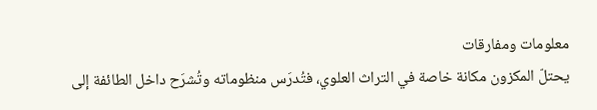معلومات ومفارقات
يحتلّ المكزون مكانة خاصة في التراث العلوي، فتُدرَس منظوماته وتُشرَح داخل الطائفة إلى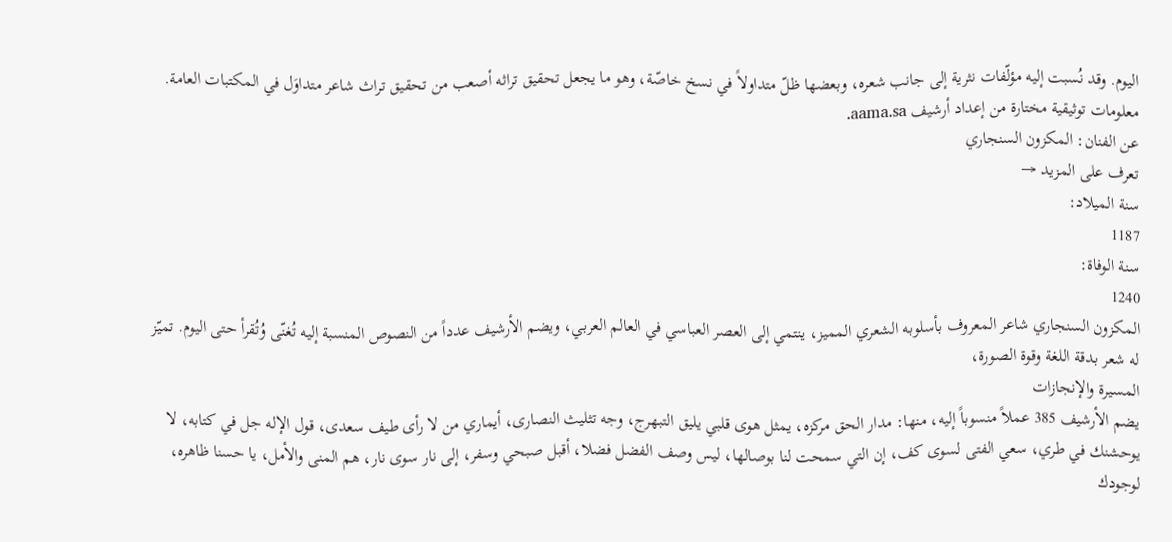اليوم. وقد نُسبت إليه مؤلّفات نثرية إلى جانب شعره، وبعضها ظلّ متداولاً في نسخ خاصّة، وهو ما يجعل تحقيق تراثه أصعب من تحقيق تراث شاعر متداوَل في المكتبات العامة.
معلومات توثيقية مختارة من إعداد أرشيف aama.sa.
عن الفنان: المكزون السنجاري
تعرف على المزيد →
سنة الميلاد:
1187
سنة الوفاة:
1240
المكزون السنجاري شاعر المعروف بأسلوبه الشعري المميز، ينتمي إلى العصر العباسي في العالم العربي، ويضم الأرشيف عدداً من النصوص المنسبة إليه تُغنّى وُتُقرأ حتى اليوم. تميّز له شعر بدقة اللغة وقوة الصورة،
المسيرة والإنجازات
يضم الأرشيف 385 عملاً منسوباً إليه، منها: مدار الحق مركزه، يمثل هوى قلبي يليق التبهرج، وجه تثليث النصارى، أيماري من لا رأى طيف سعدى، قول الإله جل في كتابه، لا يوحشنك في طري، سعي الفتى لسوى كف، إن التي سمحت لنا بوصالها، ليس وصف الفضل فضلا، أقبل صبحي وسفر، إلى نار سوى نار، هم المنى والأمل، يا حسنا ظاهره، لوجودك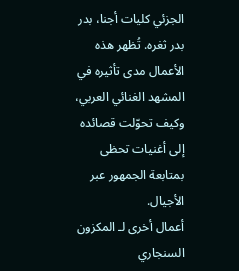الجزئي كليات أجنا، بدر بدر ثغره. تُظهر هذه الأعمال مدى تأثيره في المشهد الغنائي العربي، وكيف تحوّلت قصائده إلى أغنيات تحظى بمتابعة الجمهور عبر الأجيال.
أعمال أخرى لـ المكزون السنجاري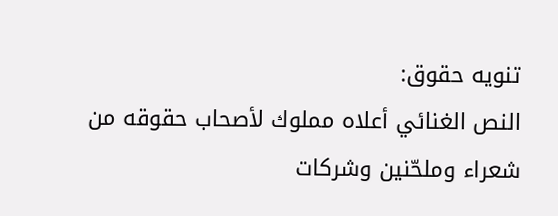تنويه حقوق:
النص الغنائي أعلاه مملوك لأصحاب حقوقه من شعراء وملحّنين وشركات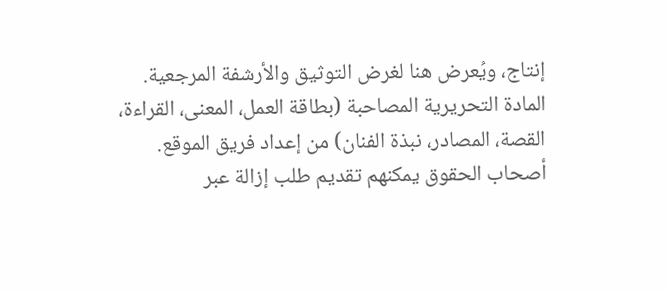إنتاج، ويُعرض هنا لغرض التوثيق والأرشفة المرجعية.
المادة التحريرية المصاحبة (بطاقة العمل، المعنى، القراءة، القصة، المصادر، نبذة الفنان) من إعداد فريق الموقع.
أصحاب الحقوق يمكنهم تقديم طلب إزالة عبر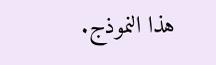هذا النموذج.